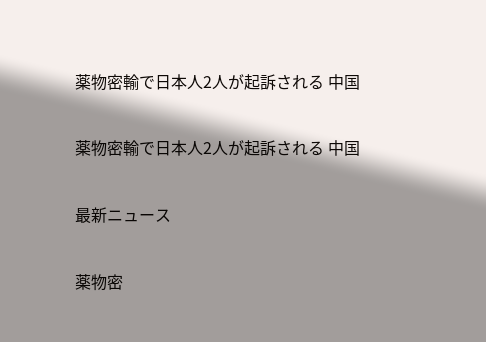薬物密輸で日本人2人が起訴される 中国

薬物密輸で日本人2人が起訴される 中国

最新ニュース

薬物密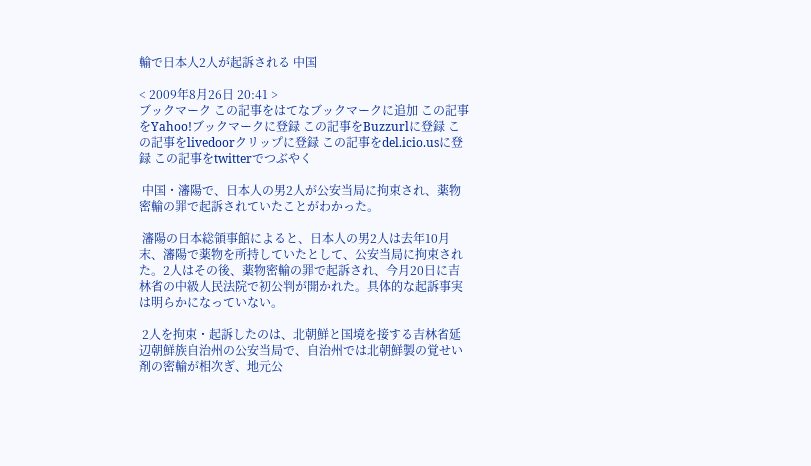輸で日本人2人が起訴される 中国

< 2009年8月26日 20:41 >
ブックマーク この記事をはてなブックマークに追加 この記事をYahoo!ブックマークに登録 この記事をBuzzurlに登録 この記事をlivedoorクリップに登録 この記事をdel.icio.usに登録 この記事をtwitterでつぶやく

 中国・瀋陽で、日本人の男2人が公安当局に拘束され、薬物密輸の罪で起訴されていたことがわかった。

 瀋陽の日本総領事館によると、日本人の男2人は去年10月末、瀋陽で薬物を所持していたとして、公安当局に拘束された。2人はその後、薬物密輸の罪で起訴され、今月20日に吉林省の中級人民法院で初公判が開かれた。具体的な起訴事実は明らかになっていない。

 2人を拘束・起訴したのは、北朝鮮と国境を接する吉林省延辺朝鮮族自治州の公安当局で、自治州では北朝鮮製の覚せい剤の密輸が相次ぎ、地元公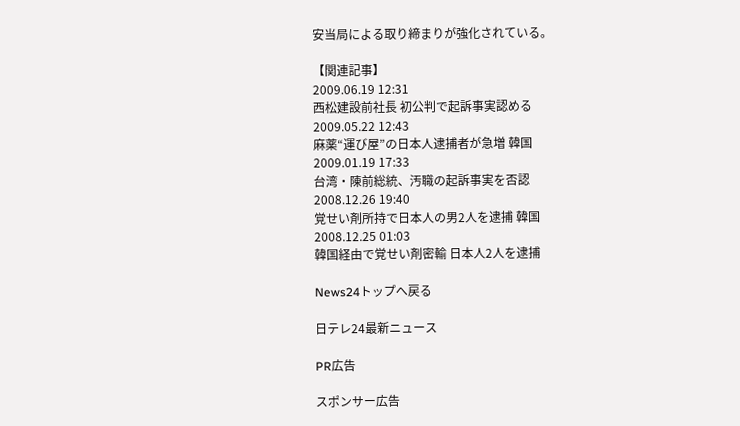安当局による取り締まりが強化されている。

【関連記事】
2009.06.19 12:31
西松建設前社長 初公判で起訴事実認める
2009.05.22 12:43
麻薬“運び屋”の日本人逮捕者が急増 韓国
2009.01.19 17:33
台湾・陳前総統、汚職の起訴事実を否認
2008.12.26 19:40
覚せい剤所持で日本人の男2人を逮捕 韓国
2008.12.25 01:03
韓国経由で覚せい剤密輸 日本人2人を逮捕

News24トップへ戻る

日テレ24最新ニュース

PR広告

スポンサー広告